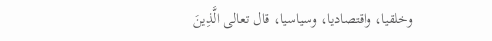وخلقيا، واقتصاديا، وسياسيا، قال تعالى الَّذِينَ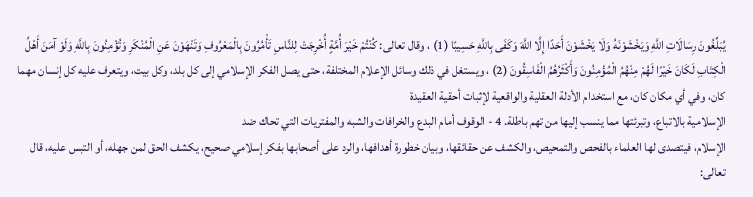يُبَلِّغُونَ رِسَالَاتِ اللَّهِ وَيَخْشَوْنَهُ وَلَا يَخْشَوْنَ أَحَدًا إِلَّا اللَّهَ وَكَفَى بِاللَّهِ حَسِيبًا (1) ، وقال تعالى: كُنْتُمْ خَيْرَ أُمَّةٍ أُخْرِجَتْ لِلنَّاسِ تَأْمُرُونَ بِالْمَعْرُوفِ وَتَنْهَوْنَ عَنِ الْمُنْكَرِ وَتُؤْمِنُونَ بِاللَّهِ وَلَوْ آمَنَ أَهْلُ الْكِتَابِ لَكَانَ خَيْرًا لَهُمْ مِنْهُمُ الْمُؤْمِنُونَ وَأَكْثَرُهُمُ الْفَاسِقُونَ (2) ، ويستغل في ذلك وسائل الإعلام المختلفة، حتى يصل الفكر الإسلامي إلى كل بلد، وكل بيت، ويتعرف عليه كل إنسان مهما كان، وفي أي مكان كان، مع استخدام الأدلة العقلية والواقعية لإثبات أحقية العقيدة
الإسلامية بالاتباع، وتبرئتها مما ينسب إليها من تهم باطلة. 4 - الوقوف أمام البدع والخرافات والشبه والمفتريات التي تحاك ضد
الإسلام، فيتصدى لها العلماء بالفحص والتمحيص، والكشف عن حقائقها، وبيان خطورة أهدافها، والرد على أصحابها بفكر إسلامي صحيح، يكشف الحق لمن جهله، أو التبس عليه، قال تعالى: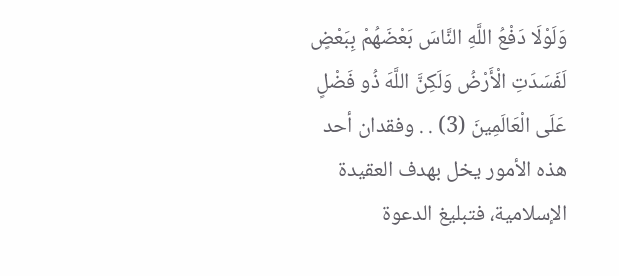وَلَوْلَا دَفْعُ اللَّهِ النَّاسَ بَعْضَهُمْ بِبَعْضٍ لَفَسَدَتِ الْأَرْضُ وَلَكِنَّ اللَّهَ ذُو فَضْلٍ عَلَى الْعَالَمِينَ (3) . . وفقدان أحد هذه الأمور يخل بهدف العقيدة الإسلامية، فتبليغ الدعوة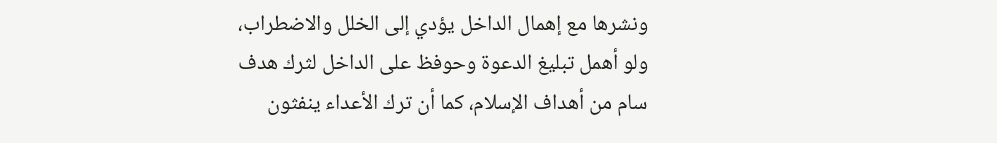ونشرها مع إهمال الداخل يؤدي إلى الخلل والاضطراب، ولو أهمل تبليغ الدعوة وحوفظ على الداخل لثرك هدف سام من أهداف الإسلام، كما أن ترك الأعداء ينفثون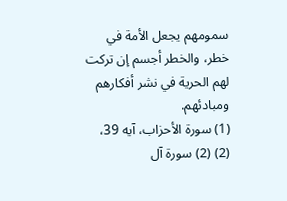سمومهم يجعل الأمة في خطر، والخطر أجسم إن تركت لهم الحرية في نشر أفكارهم ومبادئهم.
(1) سورة الأحزاب، آيه 39،
(2) (2) سورة آل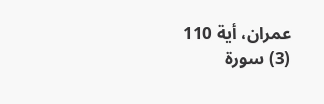عمران، أية 110
(3) سورة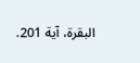البقرة، آية 201.